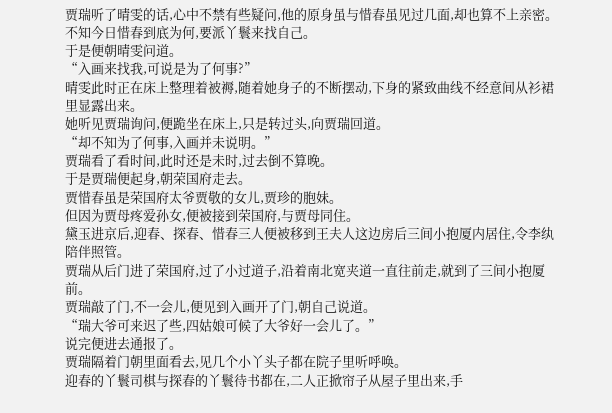贾瑞听了晴雯的话,心中不禁有些疑问,他的原身虽与惜春虽见过几面,却也算不上亲密。
不知今日惜春到底为何,要派丫鬟来找自己。
于是便朝晴雯问道。
“入画来找我,可说是为了何事?”
晴雯此时正在床上整理着被褥,随着她身子的不断摆动,下身的紧致曲线不经意间从衫裙里显露出来。
她听见贾瑞询问,便跪坐在床上,只是转过头,向贾瑞回道。
“却不知为了何事,入画并未说明。”
贾瑞看了看时间,此时还是未时,过去倒不算晚。
于是贾瑞便起身,朝荣国府走去。
贾惜春虽是荣国府太爷贾敬的女儿,贾珍的胞妹。
但因为贾母疼爱孙女,便被接到荣国府,与贾母同住。
黛玉进京后,迎春、探春、惜春三人便被移到王夫人这边房后三间小抱厦内居住,令李纨陪伴照管。
贾瑞从后门进了荣国府,过了小过道子,沿着南北宽夹道一直往前走,就到了三间小抱厦前。
贾瑞敲了门,不一会儿,便见到入画开了门,朝自己说道。
“瑞大爷可来迟了些,四姑娘可候了大爷好一会儿了。”
说完便进去通报了。
贾瑞隔着门朝里面看去,见几个小丫头子都在院子里听呼唤。
迎春的丫鬟司棋与探春的丫鬟待书都在,二人正掀帘子从屋子里出来,手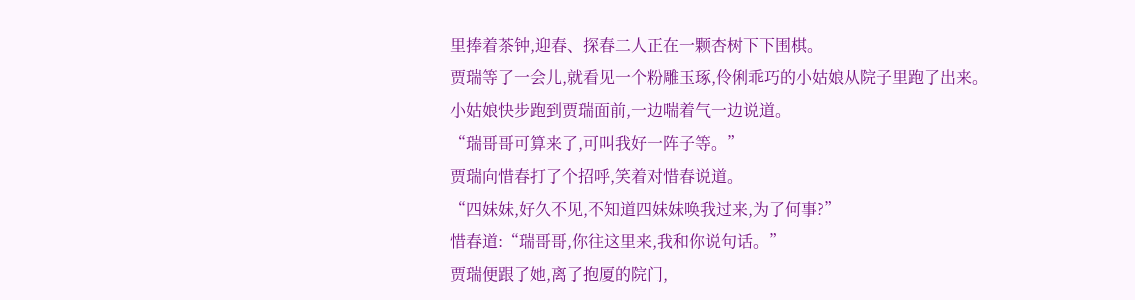里捧着茶钟,迎春、探春二人正在一颗杏树下下围棋。
贾瑞等了一会儿,就看见一个粉雕玉琢,伶俐乖巧的小姑娘从院子里跑了出来。
小姑娘快步跑到贾瑞面前,一边喘着气一边说道。
“瑞哥哥可算来了,可叫我好一阵子等。”
贾瑞向惜春打了个招呼,笑着对惜春说道。
“四妹妹,好久不见,不知道四妹妹唤我过来,为了何事?”
惜春道:“瑞哥哥,你往这里来,我和你说句话。”
贾瑞便跟了她,离了抱厦的院门,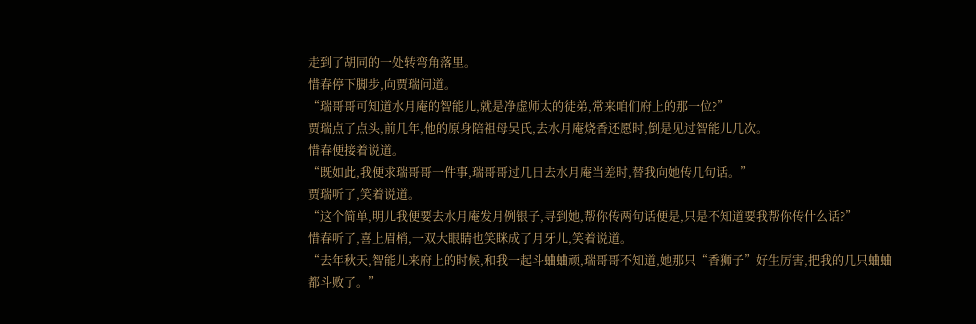走到了胡同的一处转弯角落里。
惜春停下脚步,向贾瑞问道。
“瑞哥哥可知道水月庵的智能儿,就是净虚师太的徒弟,常来咱们府上的那一位?”
贾瑞点了点头,前几年,他的原身陪祖母吴氏,去水月庵烧香还愿时,倒是见过智能儿几次。
惜春便接着说道。
“既如此,我便求瑞哥哥一件事,瑞哥哥过几日去水月庵当差时,替我向她传几句话。”
贾瑞听了,笑着说道。
“这个简单,明儿我便要去水月庵发月例银子,寻到她,帮你传两句话便是,只是不知道要我帮你传什么话?”
惜春听了,喜上眉梢,一双大眼睛也笑眯成了月牙儿,笑着说道。
“去年秋天,智能儿来府上的时候,和我一起斗蛐蛐顽,瑞哥哥不知道,她那只“香狮子”好生厉害,把我的几只蛐蛐都斗败了。”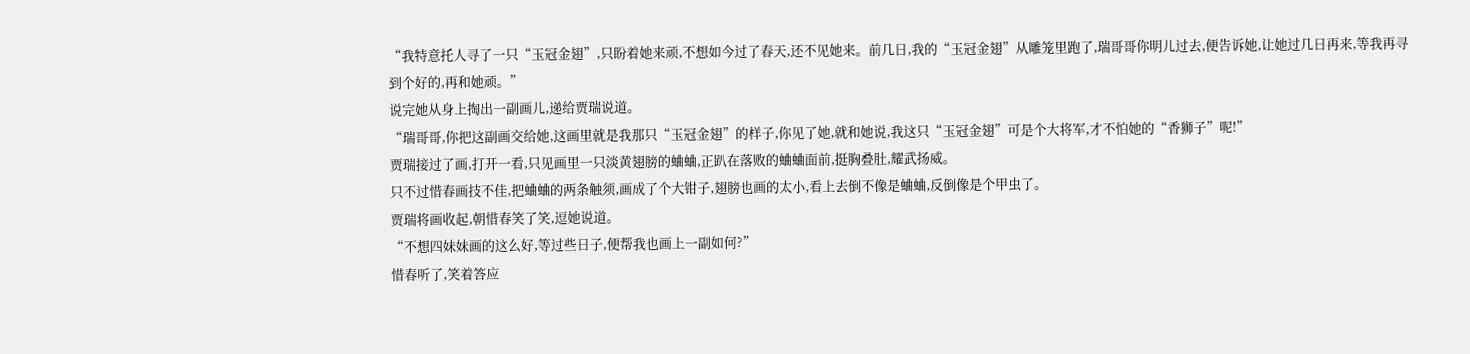“我特意托人寻了一只“玉冠金翅”,只盼着她来顽,不想如今过了春天,还不见她来。前几日,我的“玉冠金翅”从雕笼里跑了,瑞哥哥你明儿过去,便告诉她,让她过几日再来,等我再寻到个好的,再和她顽。”
说完她从身上掏出一副画儿,递给贾瑞说道。
“瑞哥哥,你把这副画交给她,这画里就是我那只“玉冠金翅”的样子,你见了她,就和她说,我这只“玉冠金翅”可是个大将军,才不怕她的“香狮子”呢!”
贾瑞接过了画,打开一看,只见画里一只淡黄翅膀的蛐蛐,正趴在落败的蛐蛐面前,挺胸叠肚,耀武扬威。
只不过惜春画技不佳,把蛐蛐的两条触须,画成了个大钳子,翅膀也画的太小,看上去倒不像是蛐蛐,反倒像是个甲虫了。
贾瑞将画收起,朝惜春笑了笑,逗她说道。
“不想四妹妹画的这么好,等过些日子,便帮我也画上一副如何?”
惜春听了,笑着答应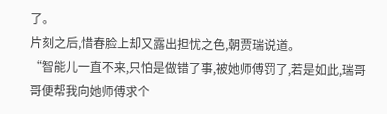了。
片刻之后,惜春脸上却又露出担忧之色,朝贾瑞说道。
“智能儿一直不来,只怕是做错了事,被她师傅罚了,若是如此,瑞哥哥便帮我向她师傅求个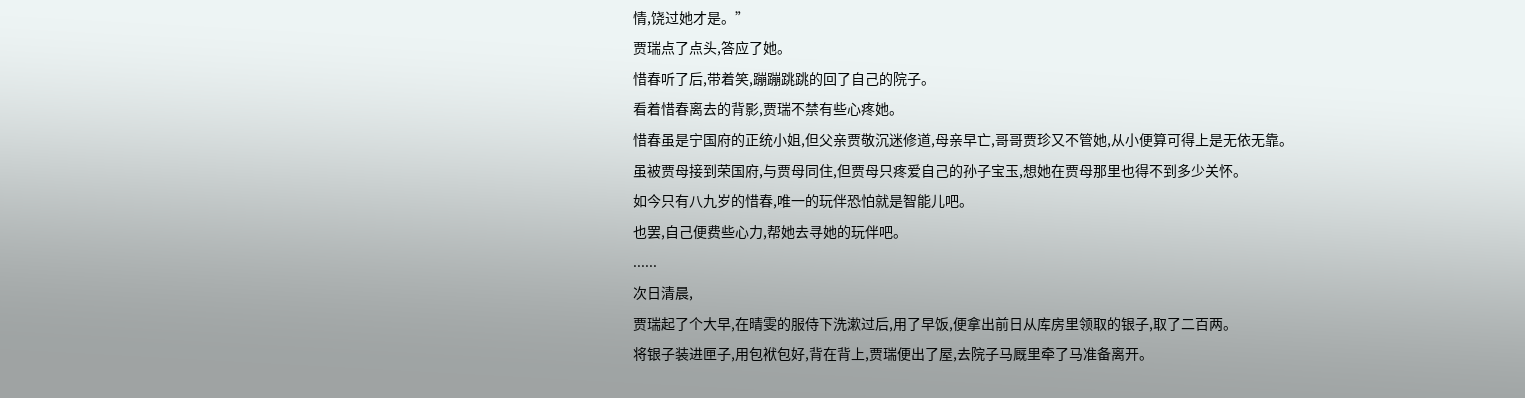情,饶过她才是。”
贾瑞点了点头,答应了她。
惜春听了后,带着笑,蹦蹦跳跳的回了自己的院子。
看着惜春离去的背影,贾瑞不禁有些心疼她。
惜春虽是宁国府的正统小姐,但父亲贾敬沉迷修道,母亲早亡,哥哥贾珍又不管她,从小便算可得上是无依无靠。
虽被贾母接到荣国府,与贾母同住,但贾母只疼爱自己的孙子宝玉,想她在贾母那里也得不到多少关怀。
如今只有八九岁的惜春,唯一的玩伴恐怕就是智能儿吧。
也罢,自己便费些心力,帮她去寻她的玩伴吧。
......
次日清晨,
贾瑞起了个大早,在晴雯的服侍下洗漱过后,用了早饭,便拿出前日从库房里领取的银子,取了二百两。
将银子装进匣子,用包袱包好,背在背上,贾瑞便出了屋,去院子马厩里牵了马准备离开。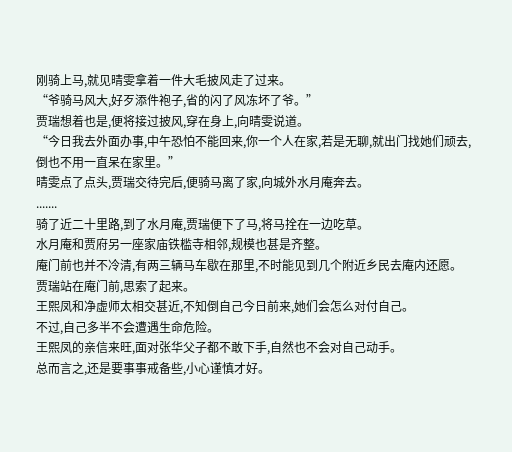刚骑上马,就见晴雯拿着一件大毛披风走了过来。
“爷骑马风大,好歹添件袍子,省的闪了风冻坏了爷。”
贾瑞想着也是,便将接过披风,穿在身上,向晴雯说道。
“今日我去外面办事,中午恐怕不能回来,你一个人在家,若是无聊,就出门找她们顽去,倒也不用一直呆在家里。”
晴雯点了点头,贾瑞交待完后,便骑马离了家,向城外水月庵奔去。
.......
骑了近二十里路,到了水月庵,贾瑞便下了马,将马拴在一边吃草。
水月庵和贾府另一座家庙铁槛寺相邻,规模也甚是齐整。
庵门前也并不冷清,有两三辆马车歇在那里,不时能见到几个附近乡民去庵内还愿。
贾瑞站在庵门前,思索了起来。
王熙凤和净虚师太相交甚近,不知倒自己今日前来,她们会怎么对付自己。
不过,自己多半不会遭遇生命危险。
王熙凤的亲信来旺,面对张华父子都不敢下手,自然也不会对自己动手。
总而言之,还是要事事戒备些,小心谨慎才好。